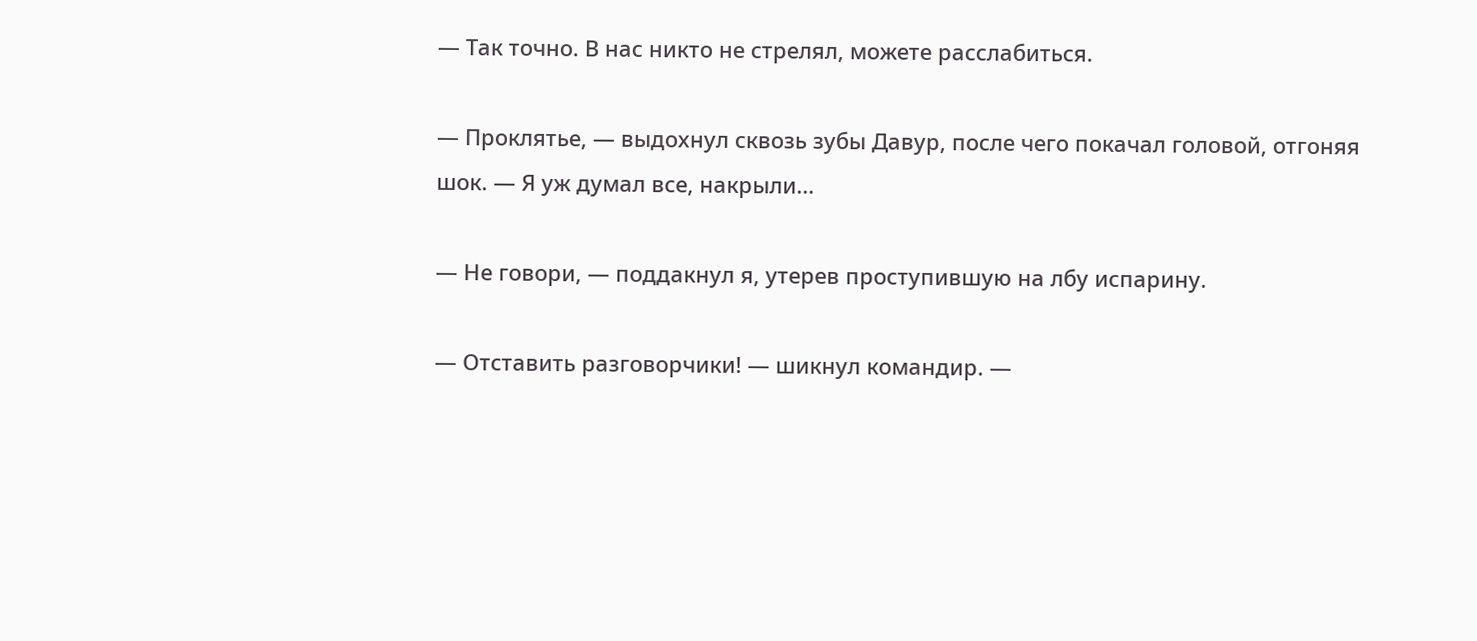— Так точно. В нас никто не стрелял, можете расслабиться.

— Проклятье, — выдохнул сквозь зубы Давур, после чего покачал головой, отгоняя шок. — Я уж думал все, накрыли…

— Не говори, — поддакнул я, утерев проступившую на лбу испарину.

— Отставить разговорчики! — шикнул командир. —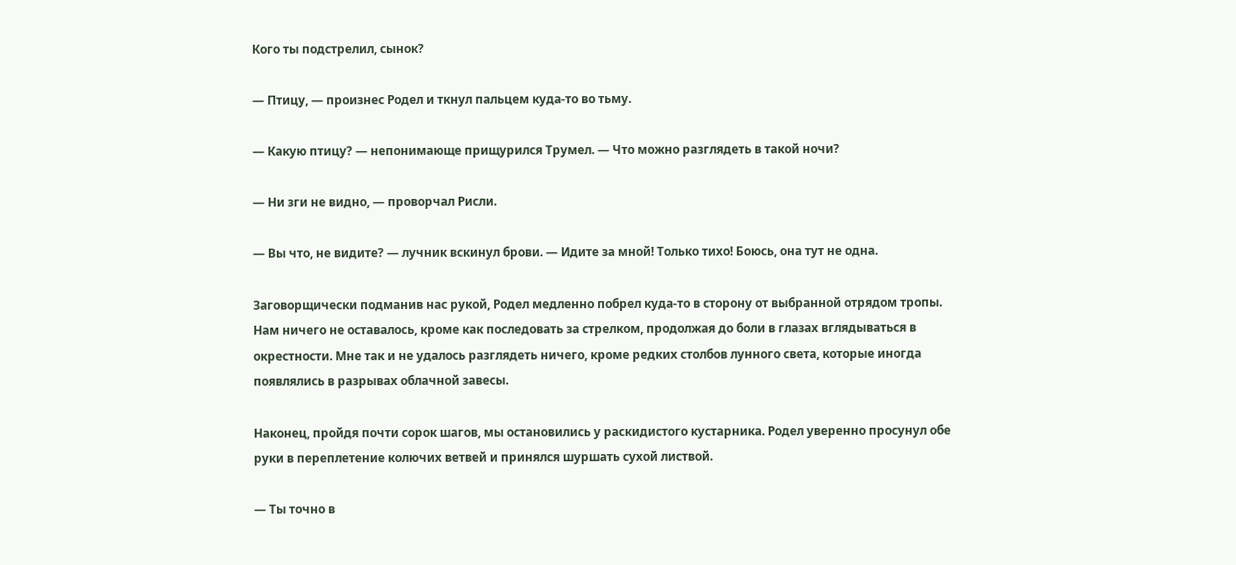Кого ты подстрелил, сынок?

— Птицу, — произнес Родел и ткнул пальцем куда-то во тьму.

— Какую птицу? — непонимающе прищурился Трумел. — Что можно разглядеть в такой ночи?

— Ни зги не видно, — проворчал Рисли.

— Вы что, не видите? — лучник вскинул брови. — Идите за мной! Только тихо! Боюсь, она тут не одна.

Заговорщически подманив нас рукой, Родел медленно побрел куда-то в сторону от выбранной отрядом тропы. Нам ничего не оставалось, кроме как последовать за стрелком, продолжая до боли в глазах вглядываться в окрестности. Мне так и не удалось разглядеть ничего, кроме редких столбов лунного света, которые иногда появлялись в разрывах облачной завесы.

Наконец, пройдя почти сорок шагов, мы остановились у раскидистого кустарника. Родел уверенно просунул обе руки в переплетение колючих ветвей и принялся шуршать сухой листвой.

— Ты точно в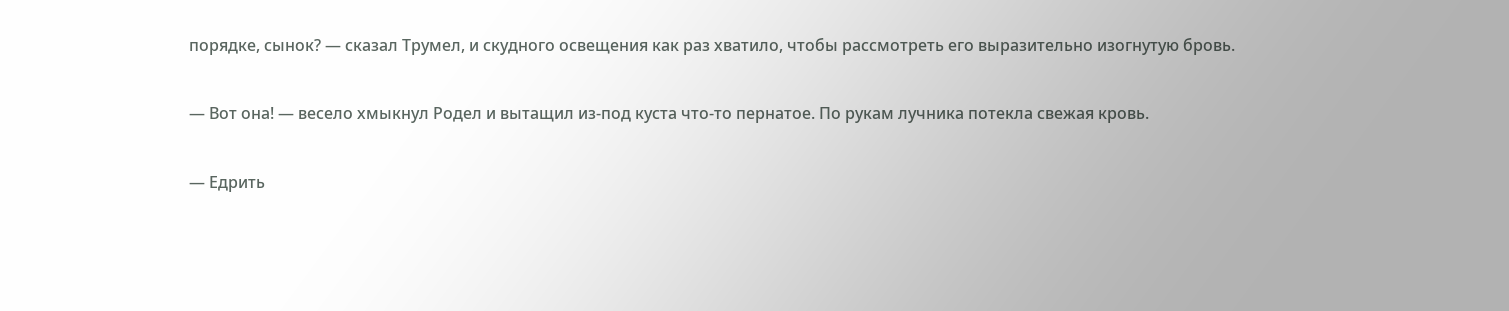порядке, сынок? — сказал Трумел, и скудного освещения как раз хватило, чтобы рассмотреть его выразительно изогнутую бровь.

— Вот она! — весело хмыкнул Родел и вытащил из-под куста что-то пернатое. По рукам лучника потекла свежая кровь.

— Едрить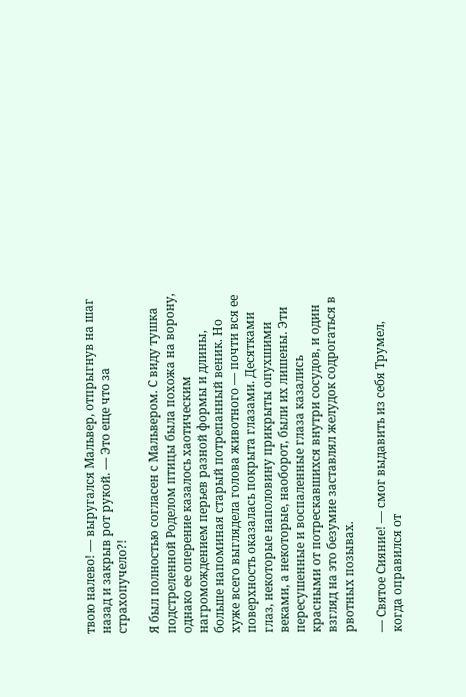твою налево! — выругался Мальвер, отпрыгнув на шаг назад и закрыв рот рукой. — Это еще что за страхопучело?!

Я был полностью согласен с Мальвером. С виду тушка подстреленной Роделом птицы была похожа на ворону, однако ее оперение казалось хаотическим нагромождением перьев разной формы и длины, больше напоминая старый потрепанный веник. Но хуже всего выглядела голова животного — почти вся ее поверхность оказалась покрыта глазами. Десятками глаз, некоторые наполовину прикрыты опухшими веками, а некоторые, наоборот, были их лишены. Эти пересушенные и воспаленные глаза казались красными от потрескавшихся внутри сосудов, и один взгляд на это безумие заставлял желудок содрогаться в рвотных позывах.

— Святое Сияние! — смог выдавить из себя Трумел, когда оправился от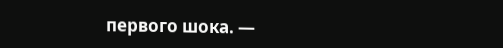первого шока. —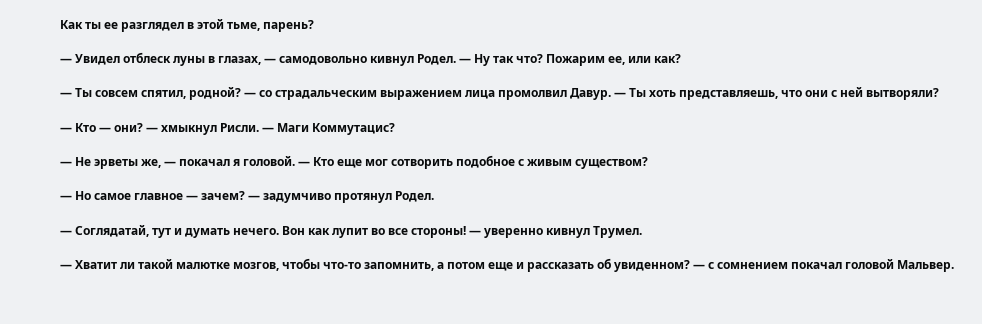Как ты ее разглядел в этой тьме, парень?

— Увидел отблеск луны в глазах, — самодовольно кивнул Родел. — Ну так что? Пожарим ее, или как?

— Ты совсем спятил, родной? — со страдальческим выражением лица промолвил Давур. — Ты хоть представляешь, что они с ней вытворяли?

— Кто — они? — хмыкнул Рисли. — Маги Коммутацис?

— Не эрветы же, — покачал я головой. — Кто еще мог сотворить подобное с живым существом?

— Но самое главное — зачем? — задумчиво протянул Родел.

— Соглядатай, тут и думать нечего. Вон как лупит во все стороны! — уверенно кивнул Трумел.

— Хватит ли такой малютке мозгов, чтобы что-то запомнить, а потом еще и рассказать об увиденном? — с сомнением покачал головой Мальвер.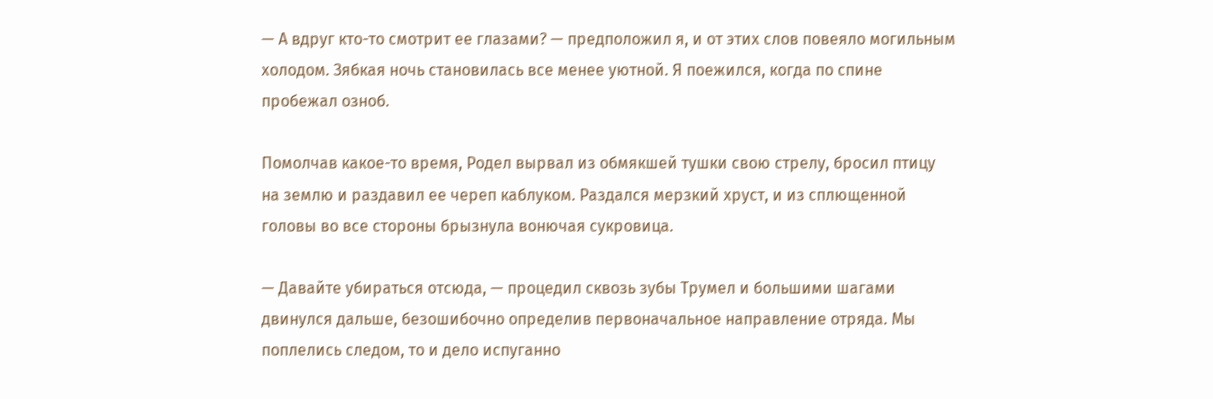— А вдруг кто-то смотрит ее глазами? — предположил я, и от этих слов повеяло могильным холодом. Зябкая ночь становилась все менее уютной. Я поежился, когда по спине пробежал озноб.

Помолчав какое-то время, Родел вырвал из обмякшей тушки свою стрелу, бросил птицу на землю и раздавил ее череп каблуком. Раздался мерзкий хруст, и из сплющенной головы во все стороны брызнула вонючая сукровица.

— Давайте убираться отсюда, — процедил сквозь зубы Трумел и большими шагами двинулся дальше, безошибочно определив первоначальное направление отряда. Мы поплелись следом, то и дело испуганно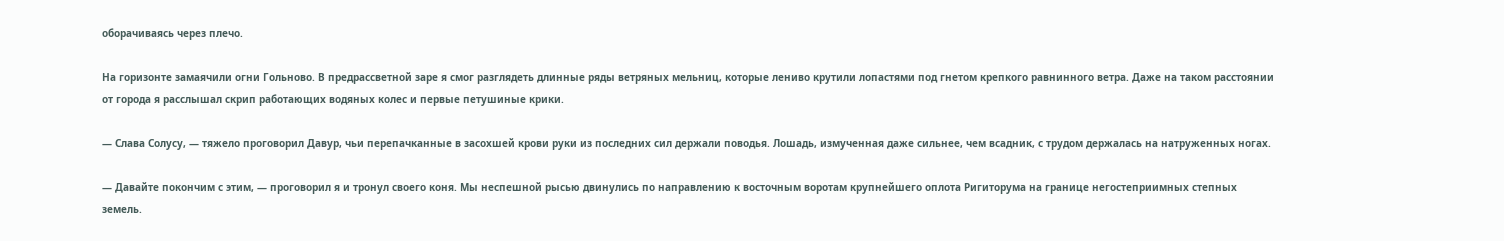оборачиваясь через плечо.

На горизонте замаячили огни Гольново. В предрассветной заре я смог разглядеть длинные ряды ветряных мельниц, которые лениво крутили лопастями под гнетом крепкого равнинного ветра. Даже на таком расстоянии от города я расслышал скрип работающих водяных колес и первые петушиные крики.

— Слава Солусу, — тяжело проговорил Давур, чьи перепачканные в засохшей крови руки из последних сил держали поводья. Лошадь, измученная даже сильнее, чем всадник, с трудом держалась на натруженных ногах.

— Давайте покончим с этим, — проговорил я и тронул своего коня. Мы неспешной рысью двинулись по направлению к восточным воротам крупнейшего оплота Ригиторума на границе негостеприимных степных земель.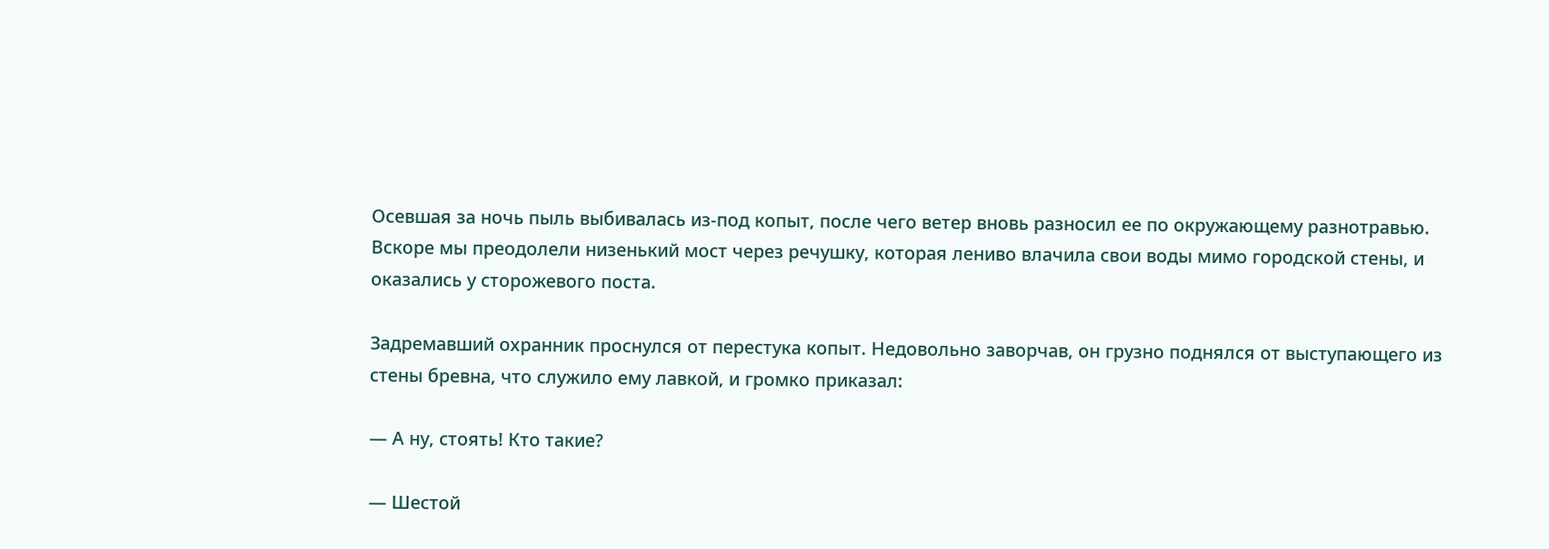Осевшая за ночь пыль выбивалась из-под копыт, после чего ветер вновь разносил ее по окружающему разнотравью. Вскоре мы преодолели низенький мост через речушку, которая лениво влачила свои воды мимо городской стены, и оказались у сторожевого поста.

Задремавший охранник проснулся от перестука копыт. Недовольно заворчав, он грузно поднялся от выступающего из стены бревна, что служило ему лавкой, и громко приказал:

— А ну, стоять! Кто такие?

— Шестой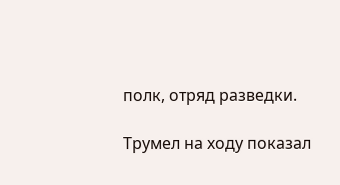полк, отряд разведки.

Трумел на ходу показал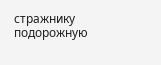стражнику подорожную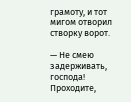грамоту, и тот мигом отворил створку ворот.

— Не смею задерживать, господа! Проходите,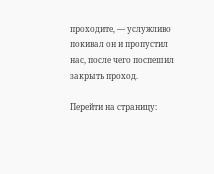проходите, — услужливо покивал он и пропустил нас, после чего поспешил закрыть проход.

Перейти на страницу: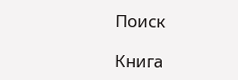Поиск

Книга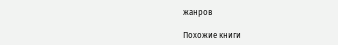жанров

Похожие книги